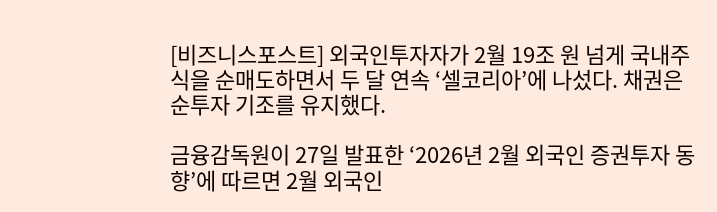[비즈니스포스트] 외국인투자자가 2월 19조 원 넘게 국내주식을 순매도하면서 두 달 연속 ‘셀코리아’에 나섰다. 채권은 순투자 기조를 유지했다.

금융감독원이 27일 발표한 ‘2026년 2월 외국인 증권투자 동향’에 따르면 2월 외국인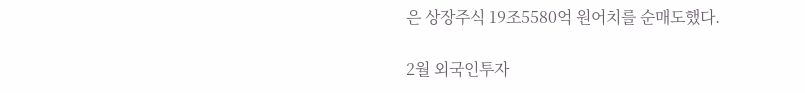은 상장주식 19조5580억 원어치를 순매도했다.

2월 외국인투자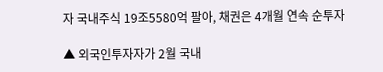자 국내주식 19조5580억 팔아, 채권은 4개월 연속 순투자

▲ 외국인투자자가 2월 국내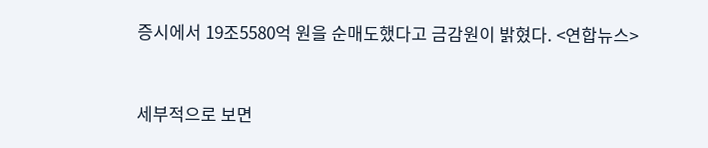증시에서 19조5580억 원을 순매도했다고 금감원이 밝혔다. <연합뉴스>


세부적으로 보면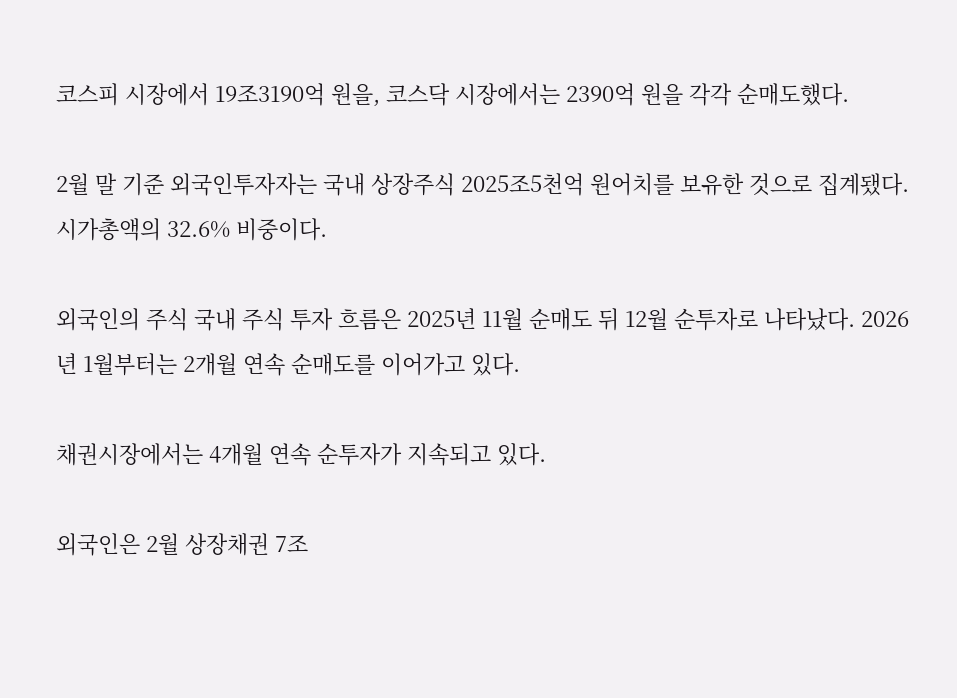코스피 시장에서 19조3190억 원을, 코스닥 시장에서는 2390억 원을 각각 순매도했다.

2월 말 기준 외국인투자자는 국내 상장주식 2025조5천억 원어치를 보유한 것으로 집계됐다. 시가총액의 32.6% 비중이다.

외국인의 주식 국내 주식 투자 흐름은 2025년 11월 순매도 뒤 12월 순투자로 나타났다. 2026년 1월부터는 2개월 연속 순매도를 이어가고 있다.

채권시장에서는 4개월 연속 순투자가 지속되고 있다.

외국인은 2월 상장채권 7조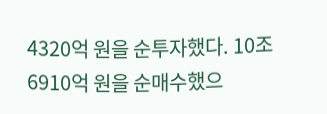4320억 원을 순투자했다. 10조6910억 원을 순매수했으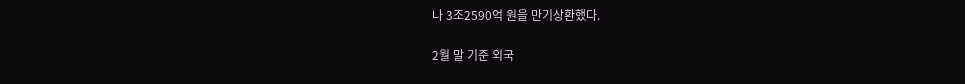나 3조2590억 원을 만기상환했다.

2월 말 기준 외국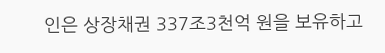인은 상장채권 337조3천억 원을 보유하고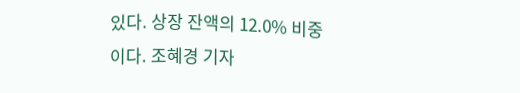있다. 상장 잔액의 12.0% 비중이다. 조혜경 기자